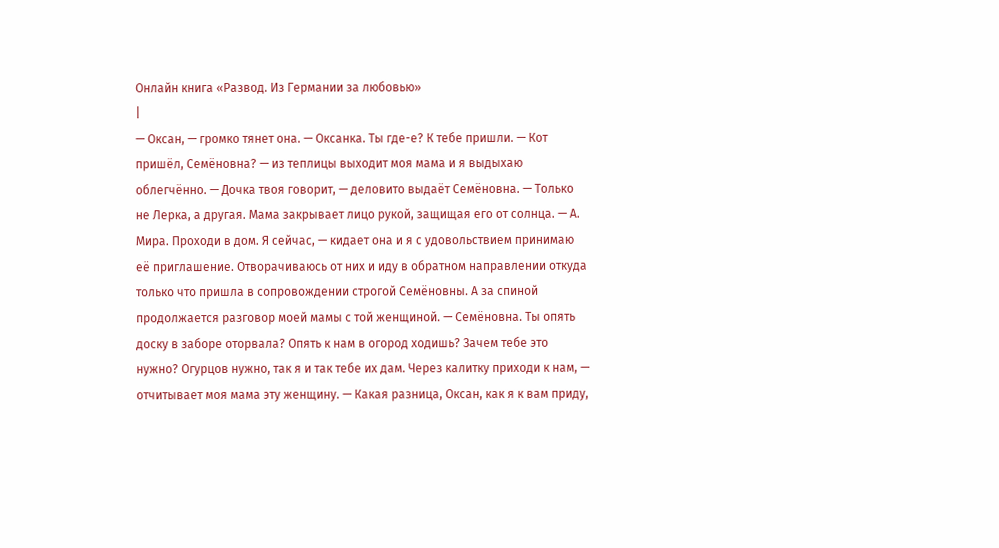Онлайн книга «Развод. Из Германии за любовью»
|
— Оксан, — громко тянет она. — Оксанка. Ты где-е? К тебе пришли. — Кот пришёл, Семёновна? — из теплицы выходит моя мама и я выдыхаю облегчённо. — Дочка твоя говорит, — деловито выдаёт Семёновна. — Только не Лерка, а другая. Мама закрывает лицо рукой, защищая его от солнца. — А. Мира. Проходи в дом. Я сейчас, — кидает она и я с удовольствием принимаю её приглашение. Отворачиваюсь от них и иду в обратном направлении откуда только что пришла в сопровождении строгой Семёновны. А за спиной продолжается разговор моей мамы с той женщиной. — Семёновна. Ты опять доску в заборе оторвала? Опять к нам в огород ходишь? Зачем тебе это нужно? Огурцов нужно, так я и так тебе их дам. Через калитку приходи к нам, — отчитывает моя мама эту женщину. — Какая разница, Оксан, как я к вам приду,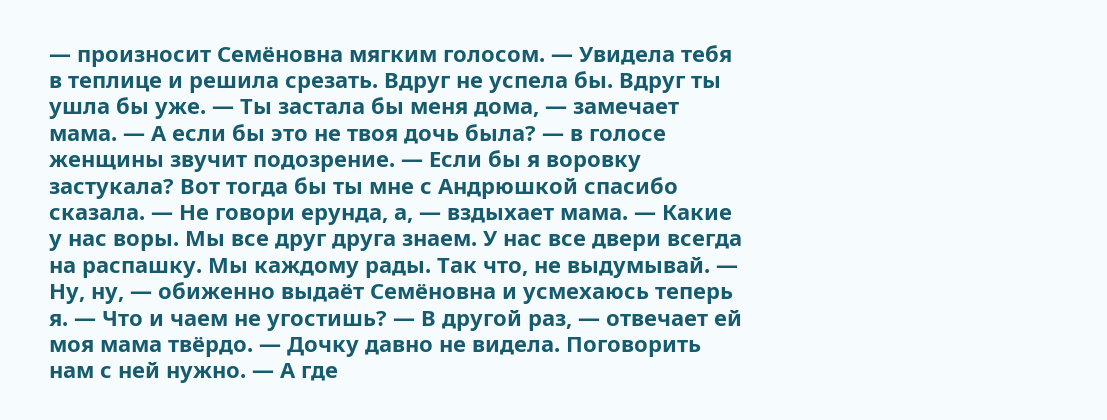— произносит Семёновна мягким голосом. — Увидела тебя в теплице и решила срезать. Вдруг не успела бы. Вдруг ты ушла бы уже. — Ты застала бы меня дома, — замечает мама. — А если бы это не твоя дочь была? — в голосе женщины звучит подозрение. — Если бы я воровку застукала? Вот тогда бы ты мне с Андрюшкой спасибо сказала. — Не говори ерунда, а, — вздыхает мама. — Какие у нас воры. Мы все друг друга знаем. У нас все двери всегда на распашку. Мы каждому рады. Так что, не выдумывай. — Ну, ну, — обиженно выдаёт Семёновна и усмехаюсь теперь я. — Что и чаем не угостишь? — В другой раз, — отвечает ей моя мама твёрдо. — Дочку давно не видела. Поговорить нам с ней нужно. — А где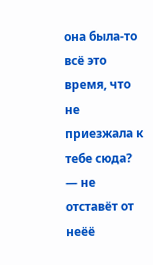она была-то всё это время, что не приезжала к тебе сюда? — не отставёт от неёё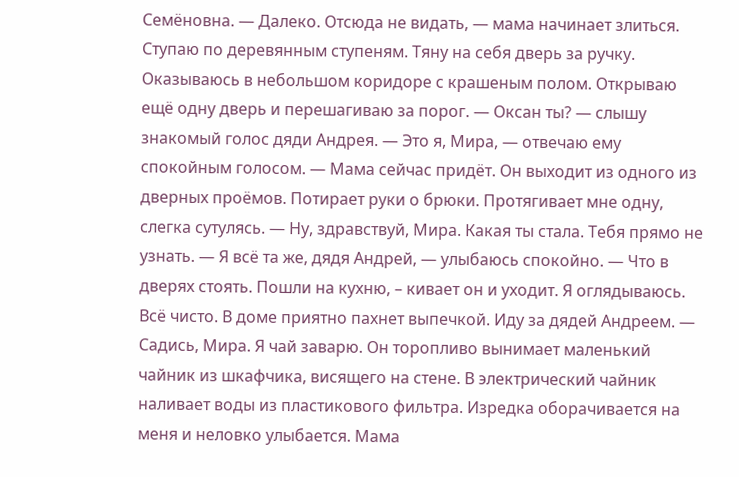Семёновна. — Далеко. Отсюда не видать, — мама начинает злиться. Ступаю по деревянным ступеням. Тяну на себя дверь за ручку. Оказываюсь в небольшом коридоре с крашеным полом. Открываю ещё одну дверь и перешагиваю за порог. — Оксан ты? — слышу знакомый голос дяди Андрея. — Это я, Мира, — отвечаю ему спокойным голосом. — Мама сейчас придёт. Он выходит из одного из дверных проёмов. Потирает руки о брюки. Протягивает мне одну, слегка сутулясь. — Ну, здравствуй, Мира. Какая ты стала. Тебя прямо не узнать. — Я всё та же, дядя Андрей, — улыбаюсь спокойно. — Что в дверях стоять. Пошли на кухню, – кивает он и уходит. Я оглядываюсь. Всё чисто. В доме приятно пахнет выпечкой. Иду за дядей Андреем. — Садись, Мира. Я чай заварю. Он торопливо вынимает маленький чайник из шкафчика, висящего на стене. В электрический чайник наливает воды из пластикового фильтра. Изредка оборачивается на меня и неловко улыбается. Мама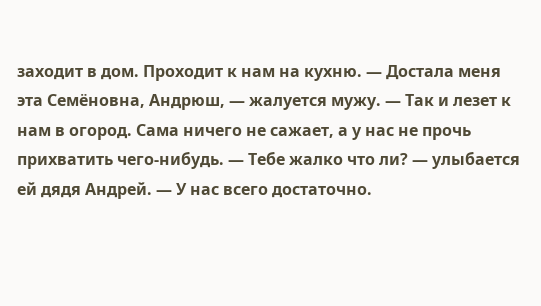заходит в дом. Проходит к нам на кухню. — Достала меня эта Семёновна, Андрюш, — жалуется мужу. — Так и лезет к нам в огород. Сама ничего не сажает, а у нас не прочь прихватить чего-нибудь. — Тебе жалко что ли? — улыбается ей дядя Андрей. — У нас всего достаточно.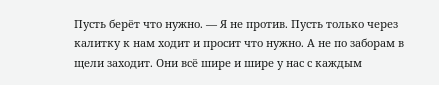Пусть берёт что нужно. — Я не против. Пусть только через калитку к нам ходит и просит что нужно. А не по заборам в щели заходит. Они всё шире и шире у нас с каждым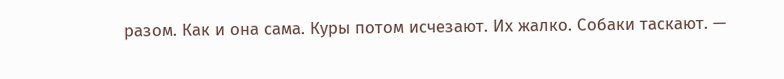разом. Как и она сама. Куры потом исчезают. Их жалко. Собаки таскают. —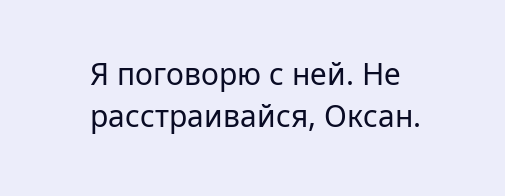Я поговорю с ней. Не расстраивайся, Оксан.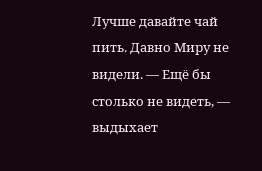Лучше давайте чай пить. Давно Миру не видели. — Ещё бы столько не видеть, — выдыхает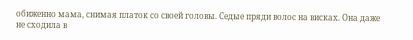обиженно мама, снимая платок со своей головы. Седые пряди волос на висках. Она даже не сходила в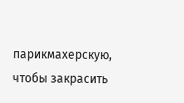парикмахерскую, чтобы закрасить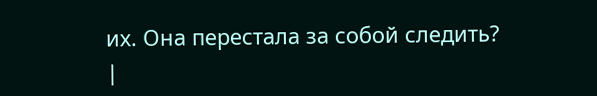их. Она перестала за собой следить? |